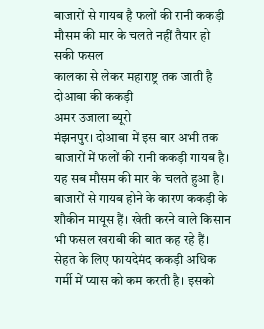बाजारों से गायब है फलों की रानी ककड़ी
मौसम की मार के चलते नहीं तैयार हो सकी फसल
कालका से लेकर महाराष्ट्र तक जाती है दोआबा की ककड़ी
अमर उजाला ब्यूरो
मंझनपुर। दोआबा में इस बार अभी तक बाजारों में फलों की रानी ककड़ी गायब है। यह सब मौसम की मार के चलते हुआ है। बाजारों से गायब होने के कारण ककड़ी के शौकीन मायूस हैं। खेती करने वाले किसान भी फसल खराबी की बात कह रहे हैं।
सेहत के लिए फायदेमंद ककड़ी अधिक गर्मी में प्यास को कम करती है। इसको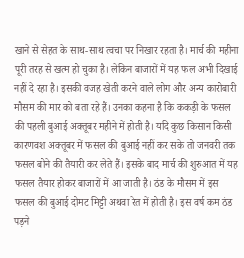खाने से सेहत के साथ-साथ त्वचा पर निखार रहता है। मार्च की महीना पूरी तरह से खत्म हो चुका है। लेकिन बाजारों में यह फल अभी दिखाई नहीं दे रहा है। इसकी वजह खेती करने वाले लोग और अन्य कारोबारी मौसम की मार को बता रहे हैं। उनका कहना है कि ककड़ी के फसल की पहली बुआई अक्तूबर महीने में होती है। यदि कुछ किसान किसी कारणवश अक्तूबर में फसल की बुआई नहीं कर सके तो जनवरी तक फसल बोने की तैयारी कर लेते हैं। इसके बाद मार्च की शुरुआत में यह फसल तैयार होकर बाजारों में आ जाती है। ठंड के मौसम में इस फसल की बुआई दोमट मिट्टी अथवा रेत में होती है। इस वर्ष कम ठंड पड़ने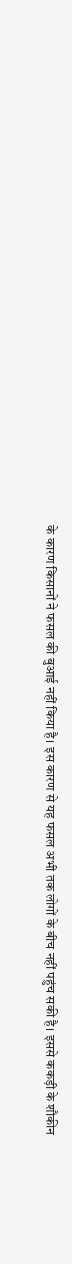के कारण किसानों ने फसल की बुआई नहीं किया है। इस कारण से यह फसल अभी तक लोगों के बीच नहीं पहुंच सकी है। इससे ककड़ी के शौकीन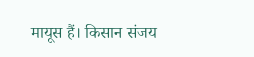मायूस हैं। किसान संजय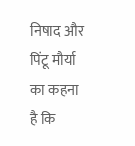निषाद और पिंटू मौर्या का कहना है कि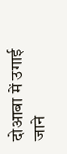दोआबा में उगाई जाने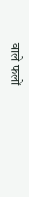वाले फलों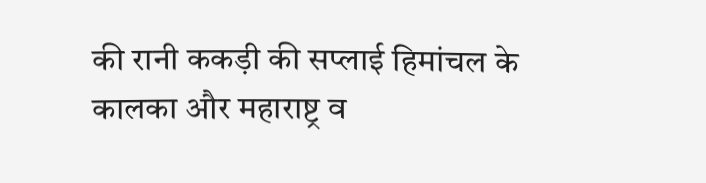की रानी ककड़ी की सप्लाई हिमांचल के कालका और महाराष्ट्र व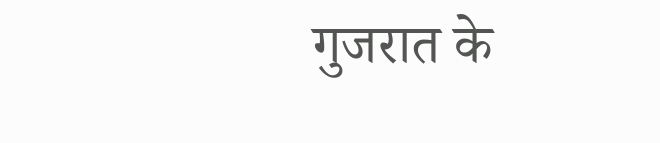गुजरात के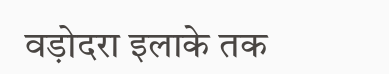वड़ोदरा इलाके तक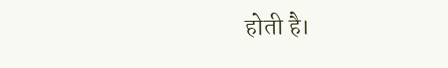होती है।